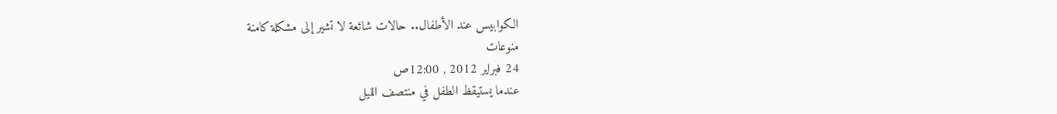الكوابيس عند الأطفال.. حالات شائعة لا تشير إلى مشكلة كامنة
منوعات
24 فبراير 2012 , 12:00ص
عندما يستيقظ الطفل في منتصف الليل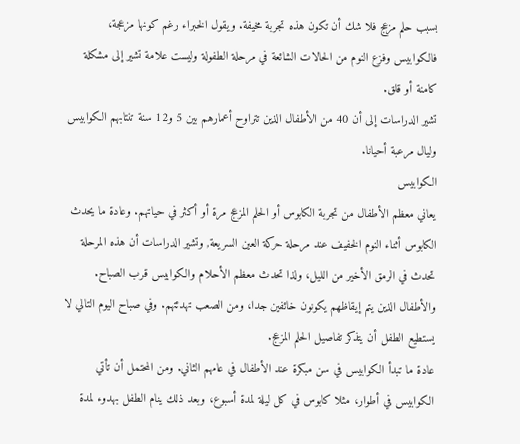بسبب حلم مزعج فلا شك أن تكون هذه تجربة مخيفة. ويقول الخبراء رغم كونها مزعجة، فالكوابيس وفزع النوم من الحالات الشائعة في مرحلة الطفولة وليست علامة تشير إلى مشكلة كامنة أو قلق.
تشير الدراسات إلى أن 40 من الأطفال الذين تتراوح أعمارهم بين 5 و12 سنة تنتابهم الكوابيس وليال مرعبة أحيانا.
الكوابيس
يعاني معظم الأطفال من تجربة الكابوس أو الحلم المزعج مرة أو أكثر في حياتهم. وعادة ما يحدث الكابوس أثناء النوم الخفيف عند مرحلة حركة العين السريعة, وتشير الدراسات أن هذه المرحلة تحدث في الرمق الأخير من الليل، ولذا تحدث معظم الأحلام والكوابيس قرب الصباح.
والأطفال الذين يتم إيقاظهم يكونون خائفين جدا، ومن الصعب تهدئتهم. وفي صباح اليوم التالي لا يستطيع الطفل أن يتذكر تفاصيل الحلم المزعج.
عادة ما تبدأ الكوابيس في سن مبكرة عند الأطفال في عامهم الثاني. ومن المحتمل أن تأتي الكوابيس في أطوار، مثلا كابوس في كل ليلة لمدة أسبوع، وبعد ذلك ينام الطفل بهدوء لمدة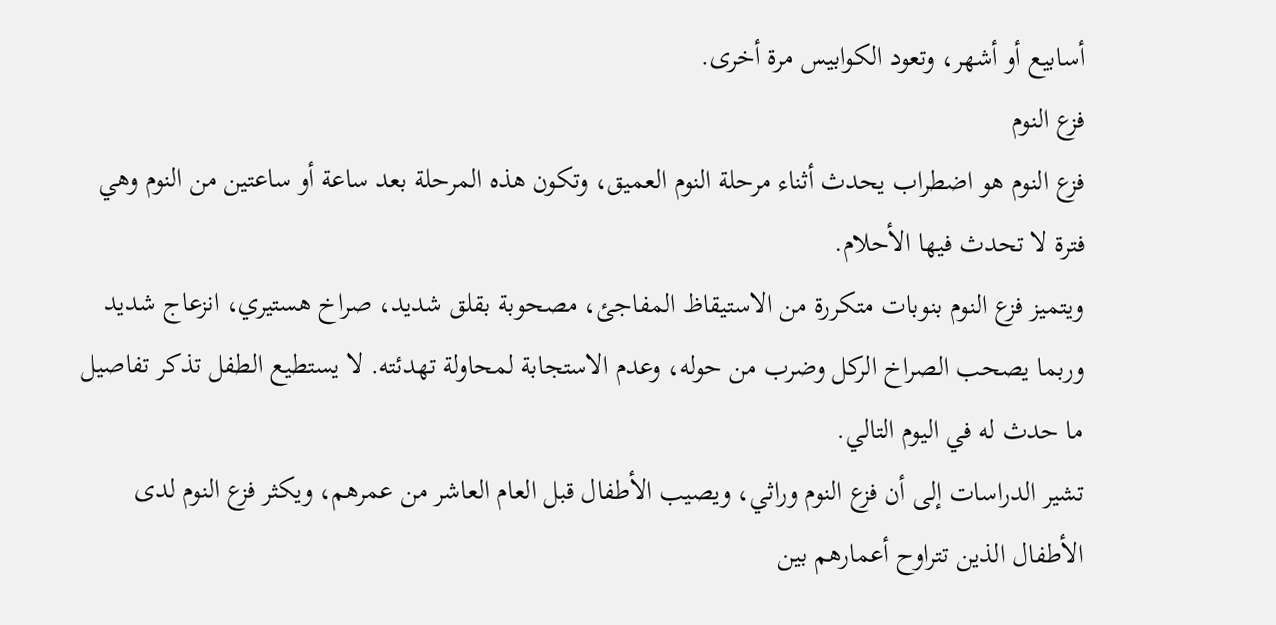أسابيع أو أشهر، وتعود الكوابيس مرة أخرى.
فزع النوم
فزع النوم هو اضطراب يحدث أثناء مرحلة النوم العميق، وتكون هذه المرحلة بعد ساعة أو ساعتين من النوم وهي فترة لا تحدث فيها الأحلام.
ويتميز فزع النوم بنوبات متكررة من الاستيقاظ المفاجئ، مصحوبة بقلق شديد، صراخ هستيري، انزعاج شديد وربما يصحب الصراخ الركل وضرب من حوله، وعدم الاستجابة لمحاولة تهدئته. لا يستطيع الطفل تذكر تفاصيل ما حدث له في اليوم التالي.
تشير الدراسات إلى أن فزع النوم وراثي، ويصيب الأطفال قبل العام العاشر من عمرهم، ويكثر فزع النوم لدى الأطفال الذين تتراوح أعمارهم بين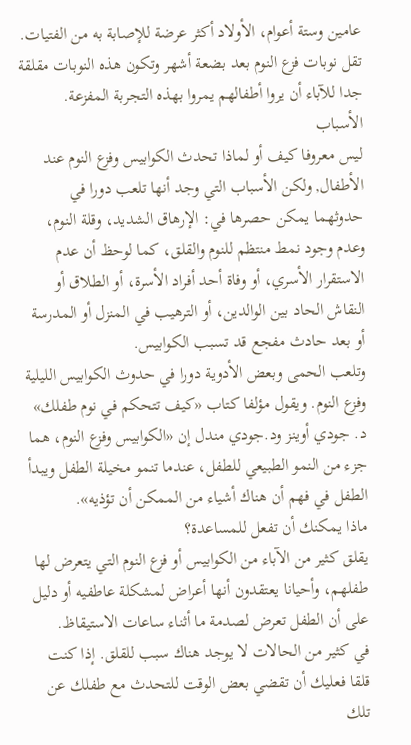عامين وستة أعوام، الأولاد أكثر عرضة للإصابة به من الفتيات. تقل نوبات فزع النوم بعد بضعة أشهر وتكون هذه النوبات مقلقة جدا للآباء أن يروا أطفالهم يمروا بهذه التجربة المفزعة.
الأسباب
ليس معروفا كيف أو لماذا تحدث الكوابيس وفزع النوم عند الأطفال, ولكن الأسباب التي وجد أنها تلعب دورا في حدوثهما يمكن حصرها في: الإرهاق الشديد، وقلة النوم، وعدم وجود نمط منتظم للنوم والقلق، كما لوحظ أن عدم الاستقرار الأسري، أو وفاة أحد أفراد الأسرة، أو الطلاق أو النقاش الحاد بين الوالدين، أو الترهيب في المنزل أو المدرسة أو بعد حادث مفجع قد تسبب الكوابيس.
وتلعب الحمى وبعض الأدوية دورا في حدوث الكوابيس الليلية وفزع النوم. ويقول مؤلفا كتاب «كيف تتحكم في نوم طفلك» د. جودي أوينز ود.جودي مندل إن «الكوابيس وفزع النوم، هما جزء من النمو الطبيعي للطفل، عندما تنمو مخيلة الطفل ويبدأ الطفل في فهم أن هناك أشياء من الممكن أن تؤذيه».
ماذا يمكنك أن تفعل للمساعدة؟
يقلق كثير من الآباء من الكوابيس أو فزع النوم التي يتعرض لها طفلهم، وأحيانا يعتقدون أنها أعراض لمشكلة عاطفيه أو دليل على أن الطفل تعرض لصدمة ما أثناء ساعات الاستيقاظ.
في كثير من الحالات لا يوجد هناك سبب للقلق. إذا كنت قلقا فعليك أن تقضي بعض الوقت للتحدث مع طفلك عن تلك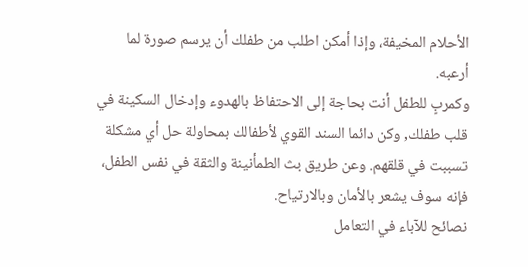الأحلام المخيفة، وإذا أمكن اطلب من طفلك أن يرسم صورة لما أرعبه.
وكمربٍ للطفل أنت بحاجة إلى الاحتفاظ بالهدوء وإدخال السكينة في قلب طفلك, وكن دائما السند القوي لأطفالك بمحاولة حل أي مشكلة تسببت في قلقهم. وعن طريق بث الطمأنينة والثقة في نفس الطفل، فإنه سوف يشعر بالأمان وبالارتياح.
نصائح للآباء في التعامل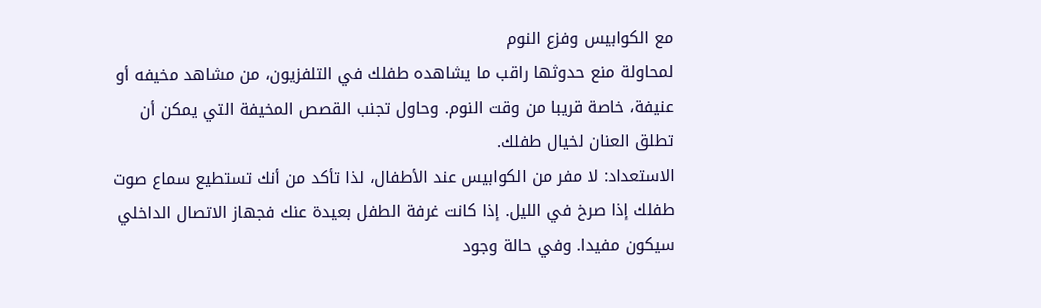مع الكوابيس وفزع النوم
لمحاولة منع حدوثها راقب ما يشاهده طفلك في التلفزيون، من مشاهد مخيفه أو عنيفة، خاصة قريبا من وقت النوم. وحاول تجنب القصص المخيفة التي يمكن أن تطلق العنان لخيال طفلك.
الاستعداد: لا مفر من الكوابيس عند الأطفال، لذا تأكد من أنك تستطيع سماع صوت طفلك إذا صرخ في الليل. إذا كانت غرفة الطفل بعيدة عنك فجهاز الاتصال الداخلي سيكون مفيدا. وفي حالة وجود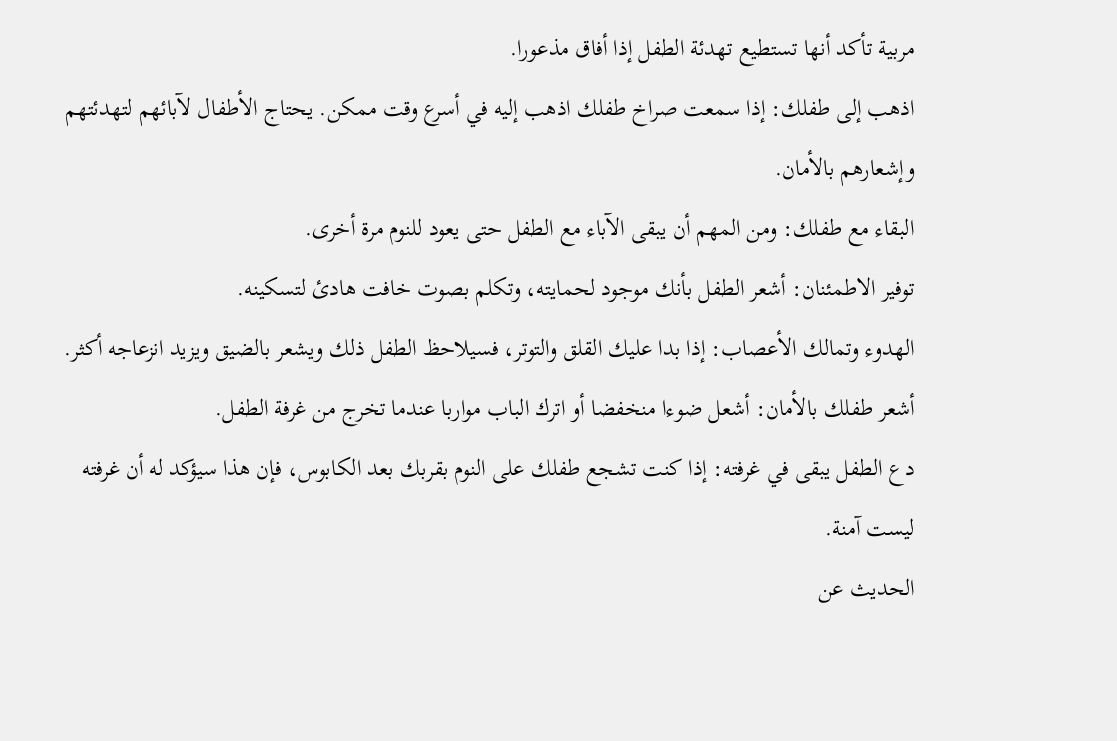مربية تأكد أنها تستطيع تهدئة الطفل إذا أفاق مذعورا.
اذهب إلى طفلك: إذا سمعت صراخ طفلك اذهب إليه في أسرع وقت ممكن. يحتاج الأطفال لآبائهم لتهدئتهم وإشعارهم بالأمان.
البقاء مع طفلك: ومن المهم أن يبقى الآباء مع الطفل حتى يعود للنوم مرة أخرى.
توفير الاطمئنان: أشعر الطفل بأنك موجود لحمايته، وتكلم بصوت خافت هادئ لتسكينه.
الهدوء وتمالك الأعصاب: إذا بدا عليك القلق والتوتر، فسيلاحظ الطفل ذلك ويشعر بالضيق ويزيد انزعاجه أكثر.
أشعر طفلك بالأمان: أشعل ضوءا منخفضا أو اترك الباب مواربا عندما تخرج من غرفة الطفل.
دع الطفل يبقى في غرفته: إذا كنت تشجع طفلك على النوم بقربك بعد الكابوس، فإن هذا سيؤكد له أن غرفته ليست آمنة.
الحديث عن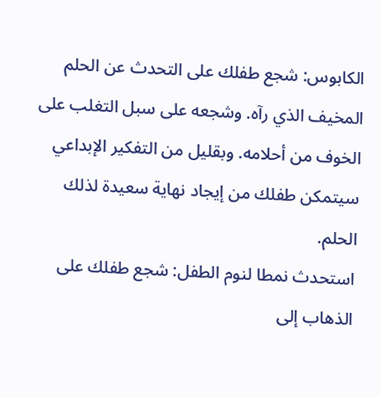الكابوس: شجع طفلك على التحدث عن الحلم المخيف الذي رآه. وشجعه على سبل التغلب على الخوف من أحلامه. وبقليل من التفكير الإبداعي سيتمكن طفلك من إيجاد نهاية سعيدة لذلك الحلم.
استحدث نمطا لنوم الطفل: شجع طفلك على الذهاب إلى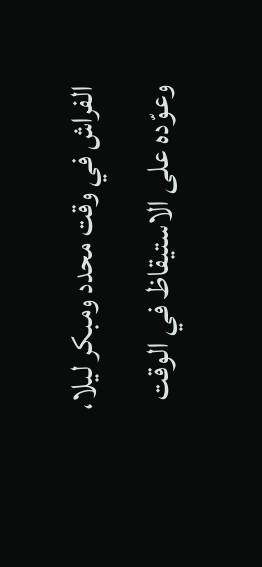الفراش في وقت محدد ومبكر ليلا، وعوّده على الاستيقاظ في الوقت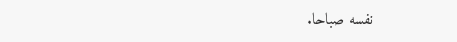نفسه صباحا.